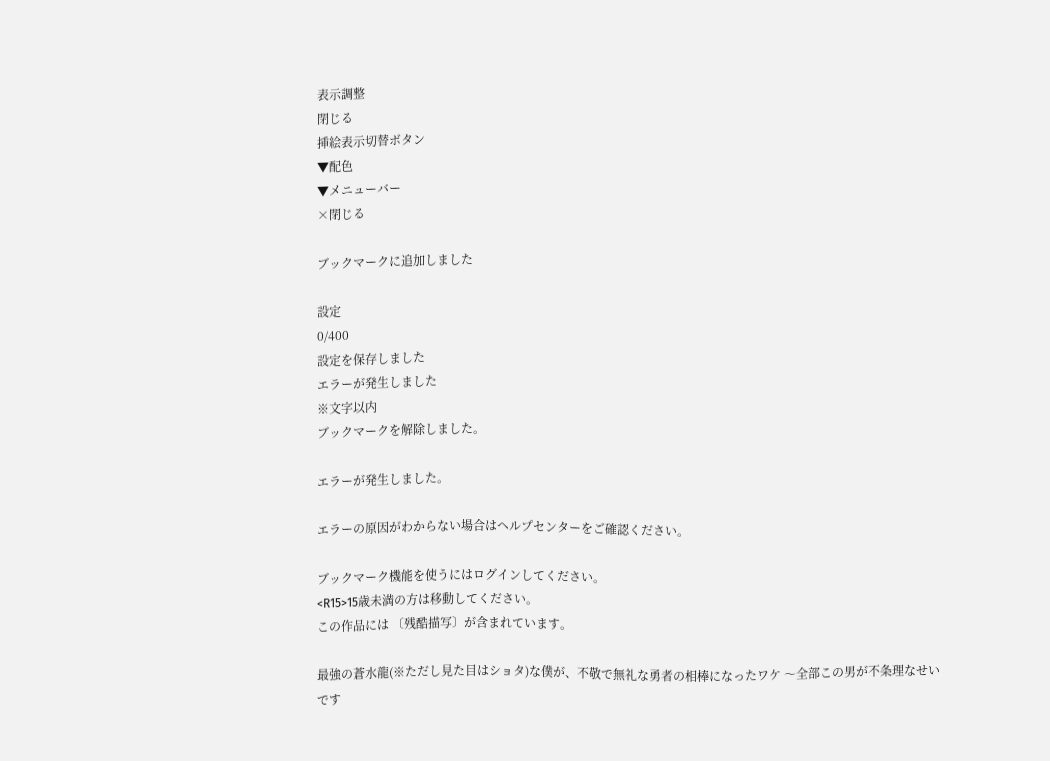表示調整
閉じる
挿絵表示切替ボタン
▼配色
▼メニューバー
×閉じる

ブックマークに追加しました

設定
0/400
設定を保存しました
エラーが発生しました
※文字以内
ブックマークを解除しました。

エラーが発生しました。

エラーの原因がわからない場合はヘルプセンターをご確認ください。

ブックマーク機能を使うにはログインしてください。
<R15>15歳未満の方は移動してください。
この作品には 〔残酷描写〕が含まれています。

最強の蒼水龍(※ただし見た目はショタ)な僕が、不敬で無礼な勇者の相棒になったワケ 〜全部この男が不条理なせいです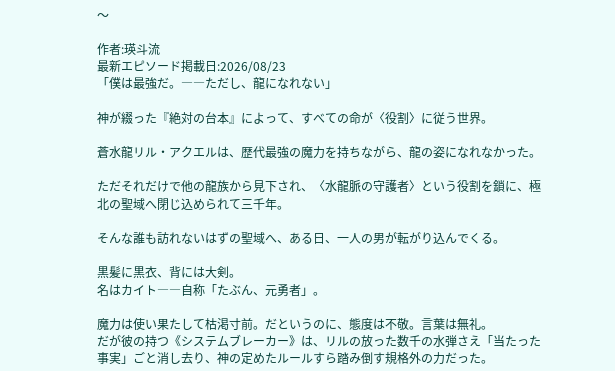〜

作者:瑛斗流
最新エピソード掲載日:2026/08/23
「僕は最強だ。――ただし、龍になれない」

神が綴った『絶対の台本』によって、すべての命が〈役割〉に従う世界。

蒼水龍リル・アクエルは、歴代最強の魔力を持ちながら、龍の姿になれなかった。

ただそれだけで他の龍族から見下され、〈水龍脈の守護者〉という役割を鎖に、極北の聖域へ閉じ込められて三千年。

そんな誰も訪れないはずの聖域へ、ある日、一人の男が転がり込んでくる。

黒髪に黒衣、背には大剣。
名はカイト――自称「たぶん、元勇者」。

魔力は使い果たして枯渇寸前。だというのに、態度は不敬。言葉は無礼。
だが彼の持つ《システムブレーカー》は、リルの放った数千の水弾さえ「当たった事実」ごと消し去り、神の定めたルールすら踏み倒す規格外の力だった。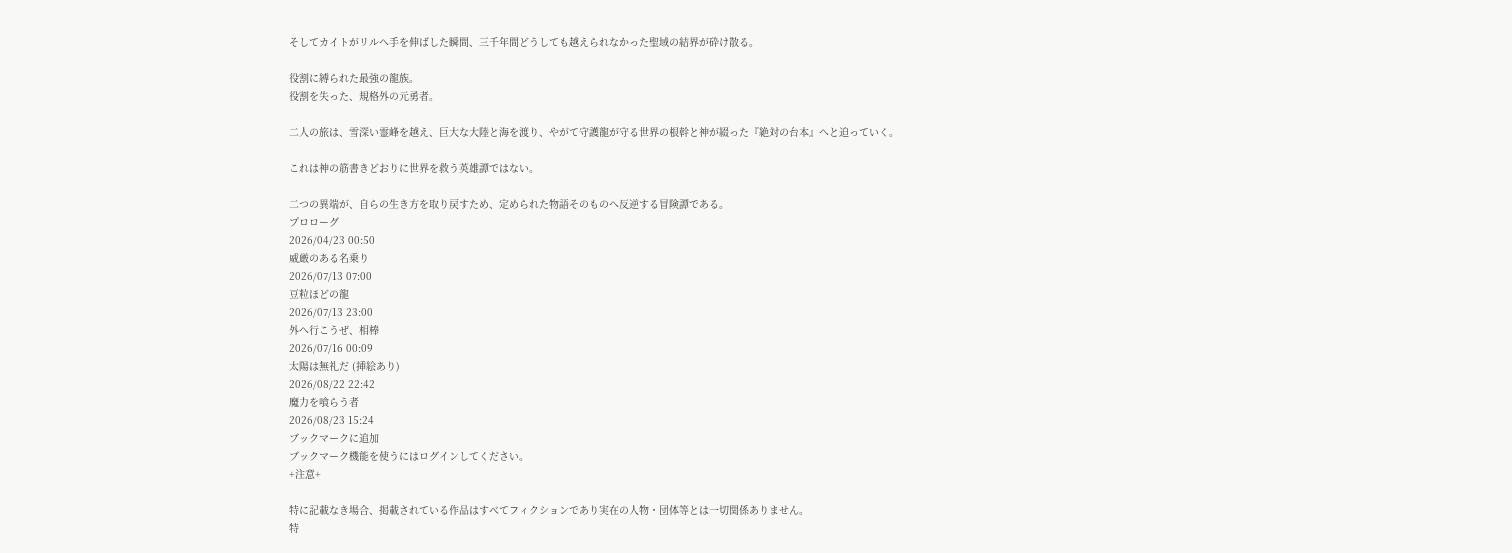そしてカイトがリルへ手を伸ばした瞬間、三千年間どうしても越えられなかった聖域の結界が砕け散る。

役割に縛られた最強の龍族。
役割を失った、規格外の元勇者。

二人の旅は、雪深い霊峰を越え、巨大な大陸と海を渡り、やがて守護龍が守る世界の根幹と神が綴った『絶対の台本』へと迫っていく。

これは神の筋書きどおりに世界を救う英雄譚ではない。

二つの異端が、自らの生き方を取り戻すため、定められた物語そのものへ反逆する冒険譚である。
プロローグ
2026/04/23 00:50
威厳のある名乗り
2026/07/13 07:00
豆粒ほどの龍
2026/07/13 23:00
外へ行こうぜ、相棒
2026/07/16 00:09
太陽は無礼だ (挿絵あり)
2026/08/22 22:42
魔力を喰らう者
2026/08/23 15:24
ブックマークに追加
ブックマーク機能を使うにはログインしてください。
+注意+

特に記載なき場合、掲載されている作品はすべてフィクションであり実在の人物・団体等とは一切関係ありません。
特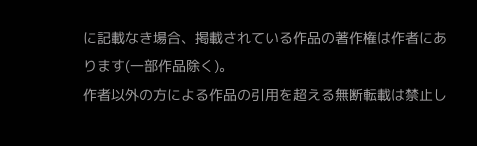に記載なき場合、掲載されている作品の著作権は作者にあります(一部作品除く)。
作者以外の方による作品の引用を超える無断転載は禁止し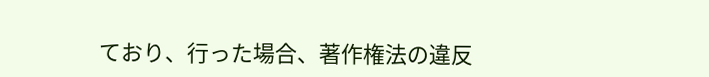ており、行った場合、著作権法の違反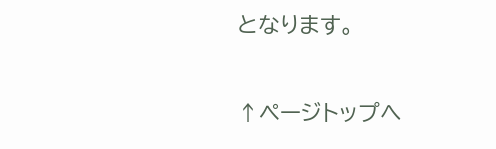となります。

↑ページトップへ